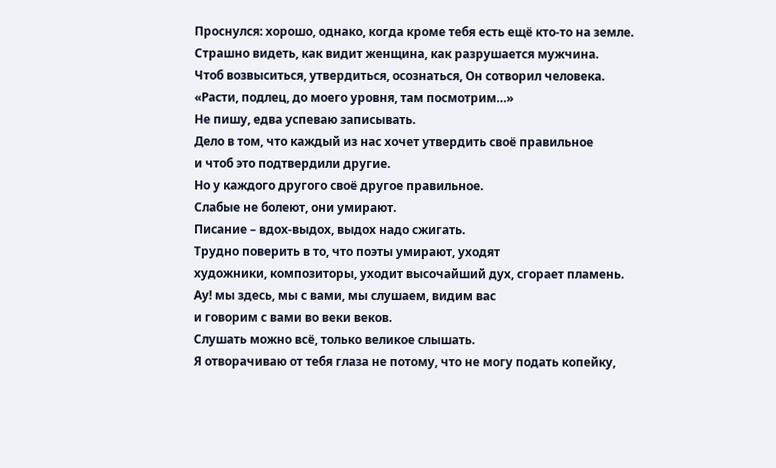Проснулся: хорошо, однако, когда кроме тебя есть ещё кто-то на земле.
Страшно видеть, как видит женщина, как разрушается мужчина.
Чтоб возвыситься, утвердиться, осознаться, Он сотворил человека.
«Расти, подлец, до моего уровня, там посмотрим…»
Не пишу, едва успеваю записывать.
Дело в том, что каждый из нас хочет утвердить своё правильное
и чтоб это подтвердили другие.
Но у каждого другого своё другое правильное.
Слабые не болеют, они умирают.
Писание – вдох-выдох, выдох надо сжигать.
Трудно поверить в то, что поэты умирают, уходят
художники, композиторы, уходит высочайший дух, сгорает пламень.
Ау! мы здесь, мы с вами, мы слушаем, видим вас
и говорим с вами во веки веков.
Слушать можно всё, только великое слышать.
Я отворачиваю от тебя глаза не потому, что не могу подать копейку,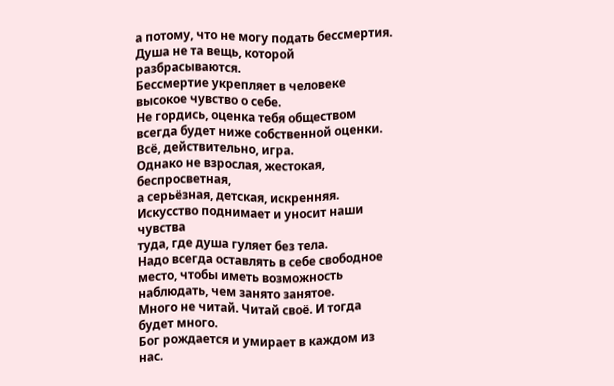а потому, что не могу подать бессмертия.
Душа не та вещь, которой разбрасываются.
Бессмертие укрепляет в человеке высокое чувство о себе.
Не гордись, оценка тебя обществом
всегда будет ниже собственной оценки.
Всё, действительно, игра.
Однако не взрослая, жестокая, беспросветная,
а серьёзная, детская, искренняя.
Искусство поднимает и уносит наши чувства
туда, где душа гуляет без тела.
Надо всегда оставлять в себе свободное место, чтобы иметь возможность наблюдать, чем занято занятое.
Много не читай. Читай своё. И тогда будет много.
Бог рождается и умирает в каждом из нас.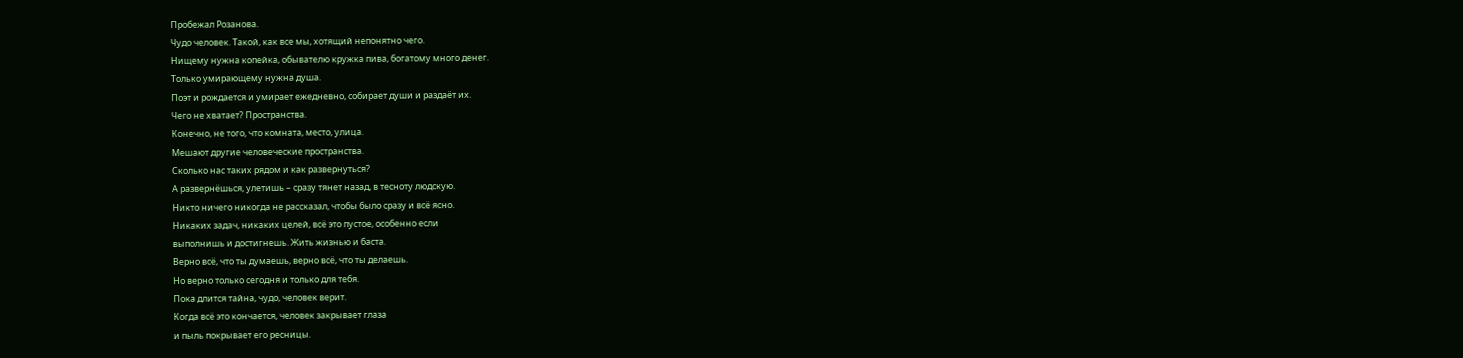Пробежал Розанова.
Чудо человек. Такой, как все мы, хотящий непонятно чего.
Нищему нужна копейка, обывателю кружка пива, богатому много денег.
Только умирающему нужна душа.
Поэт и рождается и умирает ежедневно, собирает души и раздаёт их.
Чего не хватает? Пространства.
Конечно, не того, что комната, место, улица.
Мешают другие человеческие пространства.
Сколько нас таких рядом и как развернуться?
А развернёшься, улетишь – сразу тянет назад, в тесноту людскую.
Никто ничего никогда не рассказал, чтобы было сразу и всё ясно.
Никаких задач, никаких целей, всё это пустое, особенно если
выполнишь и достигнешь. Жить жизнью и баста.
Верно всё, что ты думаешь, верно всё, что ты делаешь.
Но верно только сегодня и только для тебя.
Пока длится тайна, чудо, человек верит.
Когда всё это кончается, человек закрывает глаза
и пыль покрывает его ресницы.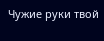Чужие руки твой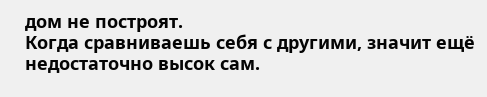дом не построят.
Когда сравниваешь себя с другими, значит ещё недостаточно высок сам.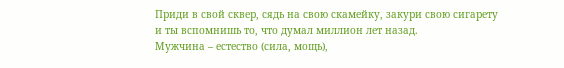Приди в свой сквер, сядь на свою скамейку, закури свою сигарету
и ты вспомнишь то, что думал миллион лет назад.
Мужчина – естество (сила, мощь),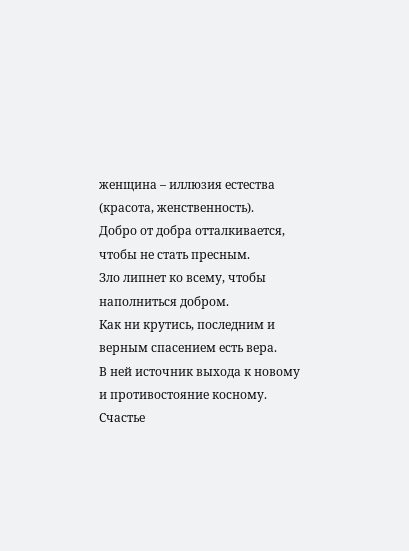женщина – иллюзия естества (красота, женственность).
Добро от добра отталкивается, чтобы не стать пресным.
Зло липнет ко всему, чтобы наполниться добром.
Как ни крутись, последним и верным спасением есть вера.
В ней источник выхода к новому и противостояние косному.
Счастье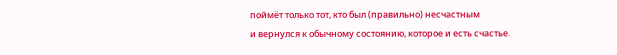поймёт только тот, кто был (правильно) несчастным
и вернулся к обычному состоянию, которое и есть счастье.